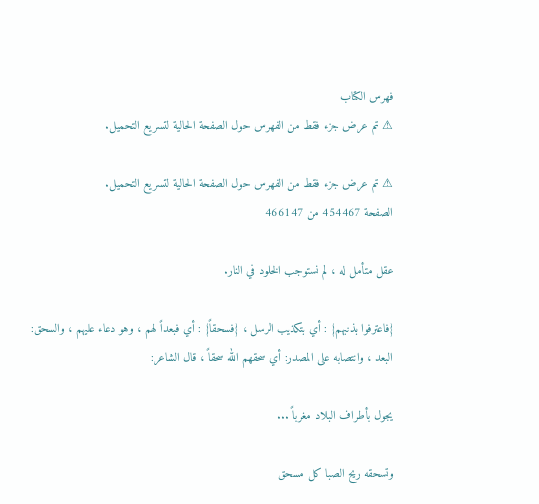فهرس الكتاب
⚠ تم عرض جزء فقط من الفهرس حول الصفحة الحالية لتسريع التحميل.

⚠ تم عرض جزء فقط من الفهرس حول الصفحة الحالية لتسريع التحميل.
الصفحة 454467 من 466147

عقل متأمل له ، لم نستوجب الخلود في النار.

{فاعترفوا بذنبهم} : أي بتكذيب الرسل ، {فسحقاً} : أي فبعداً لهم ، وهو دعاء عليهم ، والسحق: البعد ، وانتصابه على المصدر: أي سحقهم الله سحقاً ، قال الشاعر:

يجول بأطراف البلاد مغرباً ...

وتسحقه ريح الصبا كل مسحق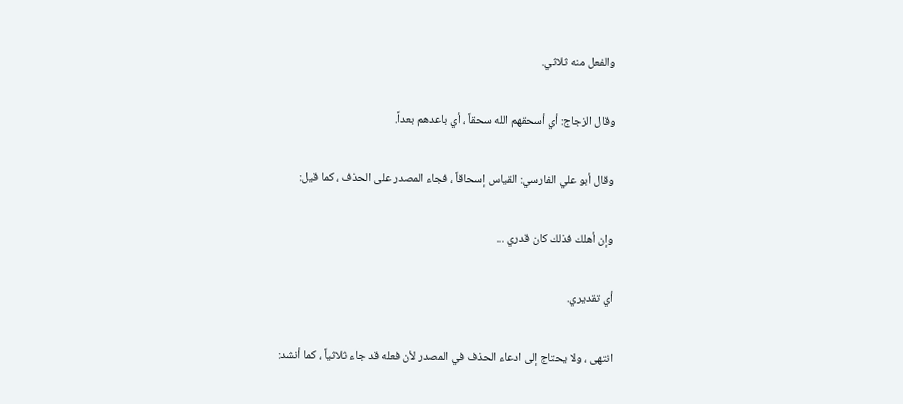والفعل منه ثلاثي.

وقال الزجاج: أي أسحقهم الله سحقاً ، أي باعدهم بعداً.

وقال أبو علي الفارسي: القياس إسحاقاً ، فجاء المصدر على الحذف ، كما قيل:

وإن أهلك فذلك كان قدري ...

أي تقديري.

انتهى ، ولا يحتاج إلى ادعاء الحذف في المصدر لأن فعله قد جاء ثلاثياً ، كما أنشد: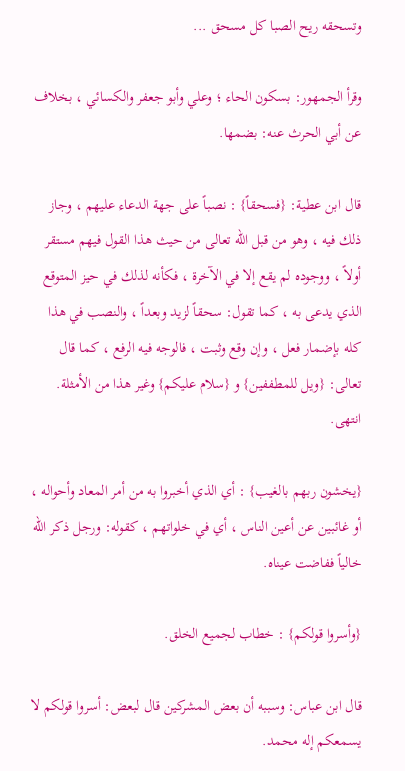وتسحقه ريح الصبا كل مسحق ...

وقرأ الجمهور: بسكون الحاء ؛ وعلي وأبو جعفر والكسائي ، بخلاف عن أبي الحرث عنه: بضمها.

قال ابن عطية: {فسحقاً} : نصباً على جهة الدعاء عليهم ، وجاز ذلك فيه ، وهو من قبل الله تعالى من حيث هذا القول فيهم مستقر أولاً ، ووجوده لم يقع إلا في الآخرة ، فكأنه لذلك في حيز المتوقع الذي يدعى به ، كما تقول: سحقاً لزيد وبعداً ، والنصب في هذا كله بإضمار فعل ، وإن وقع وثبت ، فالوجه فيه الرفع ، كما قال تعالى: {ويل للمطففين} و {سلام عليكم} وغير هذا من الأمثلة. انتهى.

{يخشون ربهم بالغيب} : أي الذي أخبروا به من أمر المعاد وأحواله ، أو غائبين عن أعين الناس ، أي في خلواتهم ، كقوله: ورجل ذكر الله خالياً ففاضت عيناه.

{وأسروا قولكم} : خطاب لجميع الخلق.

قال ابن عباس: وسببه أن بعض المشركين قال لبعض: أسروا قولكم لا يسمعكم إله محمد.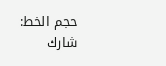حجم الخط:
شارك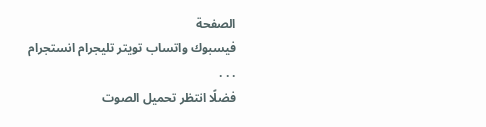الصفحة
فيسبوك واتساب تويتر تليجرام انستجرام
. . .
فضلًا انتظر تحميل الصوت